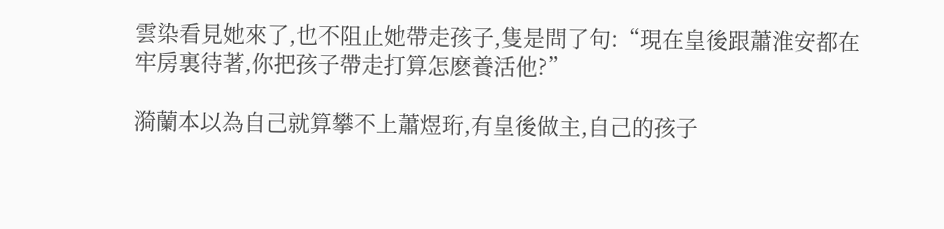雲染看見她來了,也不阻止她帶走孩子,隻是問了句:“現在皇後跟蕭淮安都在牢房裏待著,你把孩子帶走打算怎麽養活他?”

漪蘭本以為自己就算攀不上蕭煜珩,有皇後做主,自己的孩子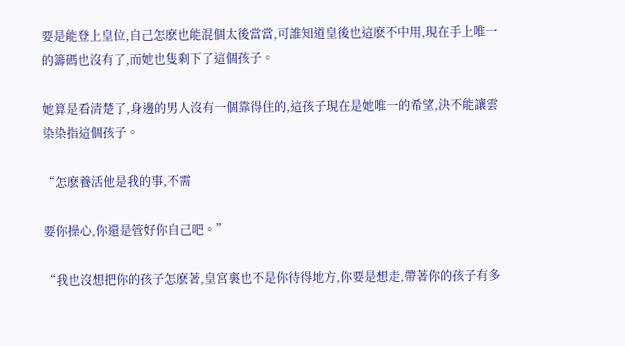要是能登上皇位,自己怎麽也能混個太後當當,可誰知道皇後也這麽不中用,現在手上唯一的籌碼也沒有了,而她也隻剩下了這個孩子。

她算是看清楚了,身邊的男人沒有一個靠得住的,這孩子現在是她唯一的希望,決不能讓雲染染指這個孩子。

“怎麽養活他是我的事,不需

要你操心,你還是管好你自己吧。”

“我也沒想把你的孩子怎麽著,皇宮裏也不是你待得地方,你要是想走,帶著你的孩子有多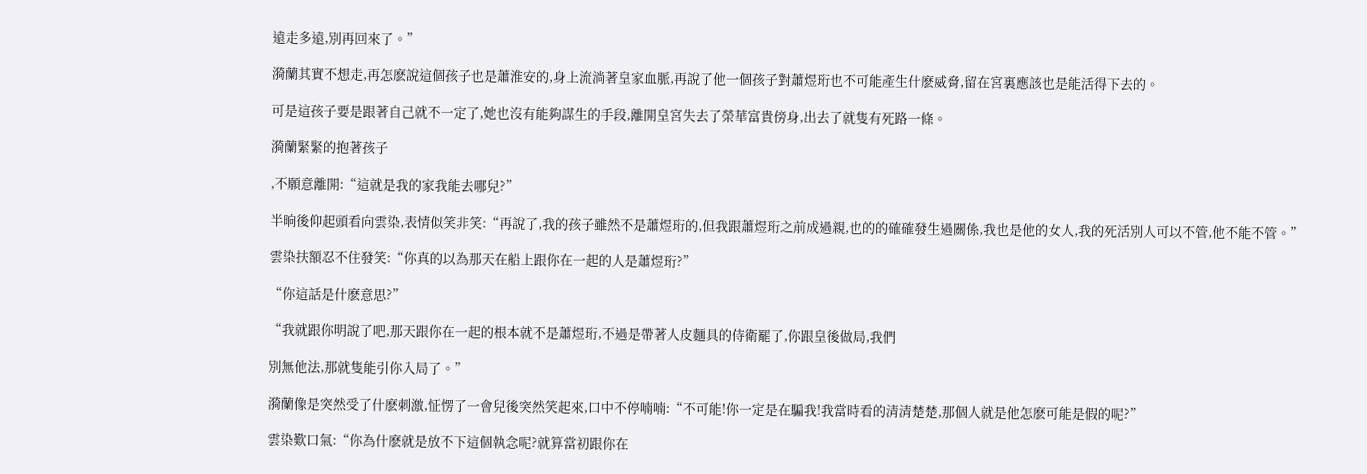遠走多遠,別再回來了。”

漪蘭其實不想走,再怎麽說這個孩子也是蕭淮安的,身上流淌著皇家血脈,再說了他一個孩子對蕭煜珩也不可能產生什麽威脅,留在宮裏應該也是能活得下去的。

可是這孩子要是跟著自己就不一定了,她也沒有能夠謀生的手段,離開皇宮失去了榮華富貴傍身,出去了就隻有死路一條。

漪蘭緊緊的抱著孩子

,不願意離開:“這就是我的家我能去哪兒?”

半晌後仰起頭看向雲染,表情似笑非笑:“再說了,我的孩子雖然不是蕭煜珩的,但我跟蕭煜珩之前成過親,也的的確確發生過關係,我也是他的女人,我的死活別人可以不管,他不能不管。”

雲染扶額忍不住發笑:“你真的以為那天在船上跟你在一起的人是蕭煜珩?”

“你這話是什麽意思?”

“我就跟你明說了吧,那天跟你在一起的根本就不是蕭煜珩,不過是帶著人皮麵具的侍衛罷了,你跟皇後做局,我們

別無他法,那就隻能引你入局了。”

漪蘭像是突然受了什麽刺激,怔愣了一會兒後突然笑起來,口中不停喃喃:“不可能!你一定是在騙我!我當時看的清清楚楚,那個人就是他怎麽可能是假的呢?”

雲染歎口氣:“你為什麽就是放不下這個執念呢?就算當初跟你在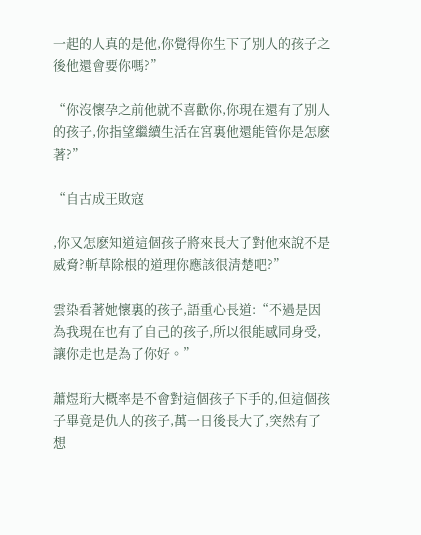一起的人真的是他,你覺得你生下了別人的孩子之後他還會要你嗎?”

“你沒懷孕之前他就不喜歡你,你現在還有了別人的孩子,你指望繼續生活在宮裏他還能管你是怎麽著?”

“自古成王敗寇

,你又怎麽知道這個孩子將來長大了對他來說不是威脅?斬草除根的道理你應該很清楚吧?”

雲染看著她懷裏的孩子,語重心長道:“不過是因為我現在也有了自己的孩子,所以很能感同身受,讓你走也是為了你好。”

蕭煜珩大概率是不會對這個孩子下手的,但這個孩子畢竟是仇人的孩子,萬一日後長大了,突然有了想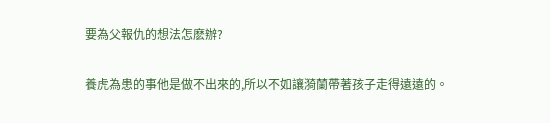要為父報仇的想法怎麽辦?

養虎為患的事他是做不出來的,所以不如讓漪蘭帶著孩子走得遠遠的。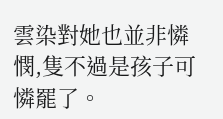雲染對她也並非憐憫,隻不過是孩子可憐罷了。